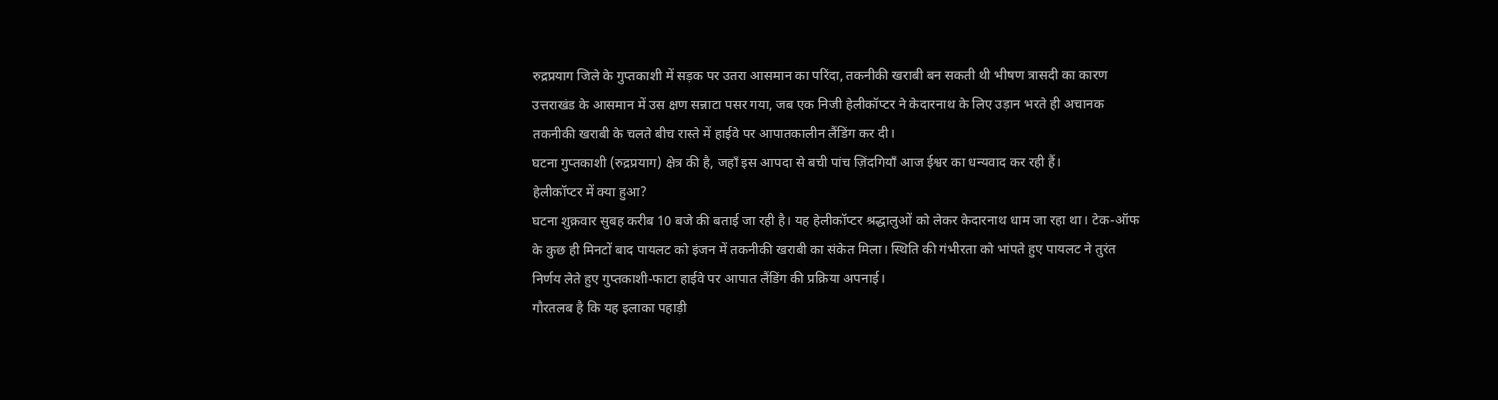रुद्रप्रयाग जिले के गुप्तकाशी में सड़क पर उतरा आसमान का परिंदा, तकनीकी खराबी बन सकती थी भीषण त्रासदी का कारण
उत्तराखंड के आसमान में उस क्षण सन्नाटा पसर गया, जब एक निजी हेलीकॉप्टर ने केदारनाथ के लिए उड़ान भरते ही अचानक तकनीकी खराबी के चलते बीच रास्ते में हाईवे पर आपातकालीन लैंडिंग कर दी।
घटना गुप्तकाशी (रुद्रप्रयाग) क्षेत्र की है, जहाँ इस आपदा से बची पांच ज़िंदगियाँ आज ईश्वर का धन्यवाद कर रही हैं।
हेलीकॉप्टर में क्या हुआ?
घटना शुक्रवार सुबह करीब 10 बजे की बताई जा रही है। यह हेलीकॉप्टर श्रद्धालुओं को लेकर केदारनाथ धाम जा रहा था। टेक-ऑफ के कुछ ही मिनटों बाद पायलट को इंजन में तकनीकी खराबी का संकेत मिला। स्थिति की गंभीरता को भांपते हुए पायलट ने तुरंत निर्णय लेते हुए गुप्तकाशी-फाटा हाईवे पर आपात लैंडिंग की प्रक्रिया अपनाई।
गौरतलब है कि यह इलाका पहाड़ी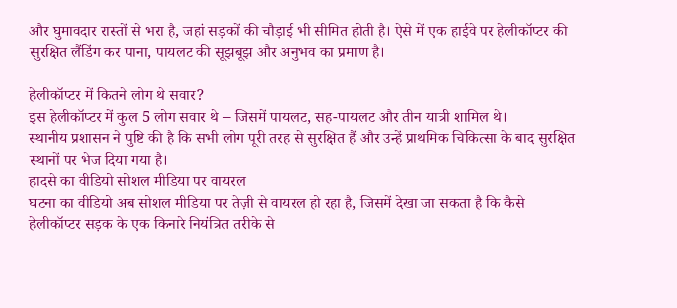और घुमावदार रास्तों से भरा है, जहां सड़कों की चौड़ाई भी सीमित होती है। ऐसे में एक हाईवे पर हेलीकॉप्टर की सुरक्षित लैंडिंग कर पाना, पायलट की सूझबूझ और अनुभव का प्रमाण है।

हेलीकॉप्टर में कितने लोग थे सवार?
इस हेलीकॉप्टर में कुल 5 लोग सवार थे – जिसमें पायलट, सह-पायलट और तीन यात्री शामिल थे।
स्थानीय प्रशासन ने पुष्टि की है कि सभी लोग पूरी तरह से सुरक्षित हैं और उन्हें प्राथमिक चिकित्सा के बाद सुरक्षित स्थानों पर भेज दिया गया है।
हादसे का वीडियो सोशल मीडिया पर वायरल
घटना का वीडियो अब सोशल मीडिया पर तेज़ी से वायरल हो रहा है, जिसमें देखा जा सकता है कि कैसे हेलीकॉप्टर सड़क के एक किनारे नियंत्रित तरीके से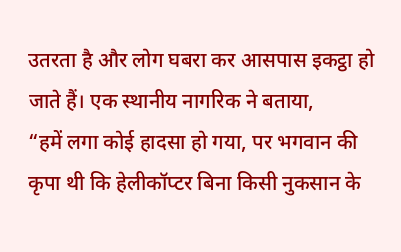उतरता है और लोग घबरा कर आसपास इकट्ठा हो जाते हैं। एक स्थानीय नागरिक ने बताया,
“हमें लगा कोई हादसा हो गया, पर भगवान की कृपा थी कि हेलीकॉप्टर बिना किसी नुकसान के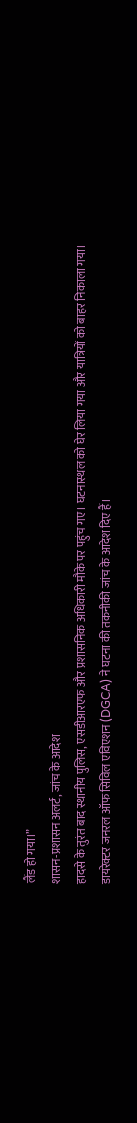लैंड हो गया।”
शासन-प्रशासन अलर्ट, जांच के आदेश
हादसे के तुरंत बाद स्थानीय पुलिस, एसडीआरएफ और प्रशासनिक अधिकारी मौके पर पहुंच गए। घटनास्थल को घेर लिया गया और यात्रियों को बाहर निकाला गया।
डायरेक्टर जनरल ऑफ सिविल एविएशन (DGCA) ने घटना की तकनीकी जांच के आदेश दिए हैं।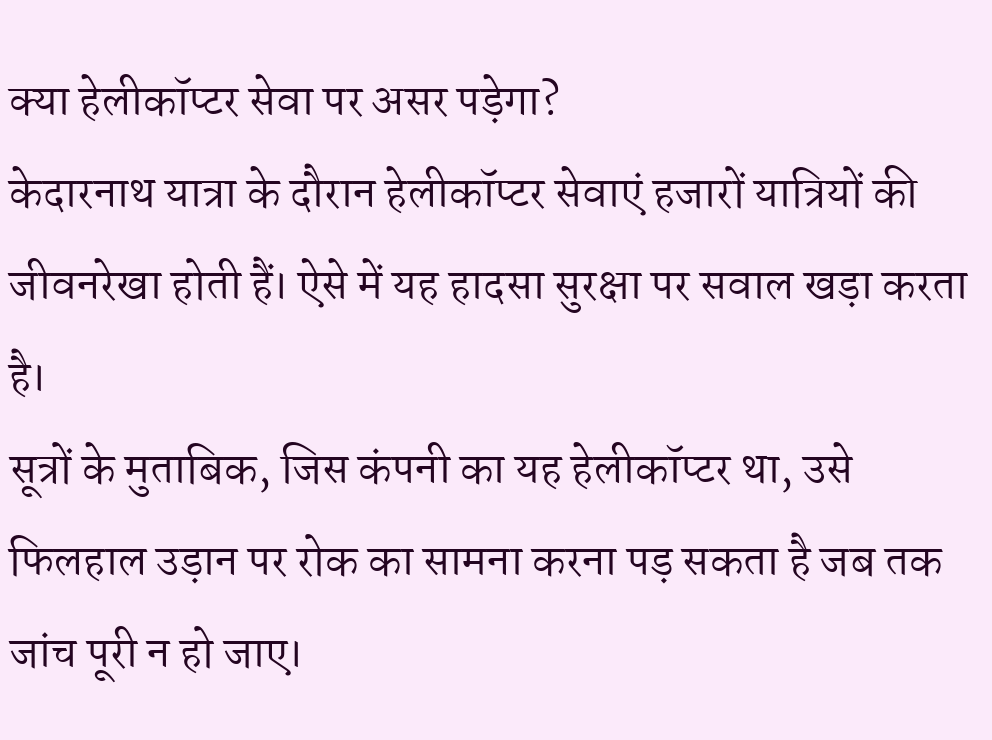क्या हेलीकॉप्टर सेवा पर असर पड़ेगा?
केदारनाथ यात्रा के दौरान हेलीकॉप्टर सेवाएं हजारों यात्रियों की जीवनरेखा होती हैं। ऐसे में यह हादसा सुरक्षा पर सवाल खड़ा करता है।
सूत्रों के मुताबिक, जिस कंपनी का यह हेलीकॉप्टर था, उसे फिलहाल उड़ान पर रोक का सामना करना पड़ सकता है जब तक जांच पूरी न हो जाए।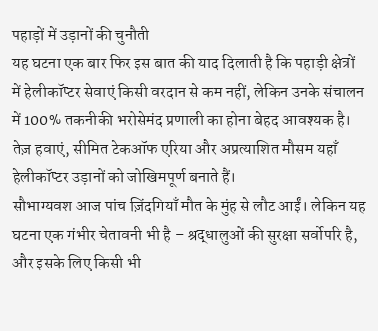पहाड़ों में उड़ानों की चुनौती
यह घटना एक बार फिर इस बात की याद दिलाती है कि पहाड़ी क्षेत्रों में हेलीकॉप्टर सेवाएं किसी वरदान से कम नहीं, लेकिन उनके संचालन में 100% तकनीकी भरोसेमंद प्रणाली का होना बेहद आवश्यक है।
तेज़ हवाएं, सीमित टेकऑफ एरिया और अप्रत्याशित मौसम यहाँ हेलीकॉप्टर उड़ानों को जोखिमपूर्ण बनाते हैं।
सौभाग्यवश आज पांच ज़िंदगियाँ मौत के मुंह से लौट आईं। लेकिन यह घटना एक गंभीर चेतावनी भी है – श्रद्धालुओं की सुरक्षा सर्वोपरि है, और इसके लिए किसी भी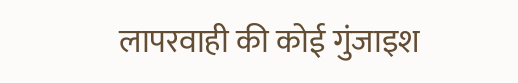लापरवाही की कोई गुंजाइश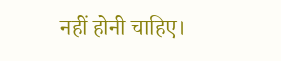नहीं होनी चाहिए।